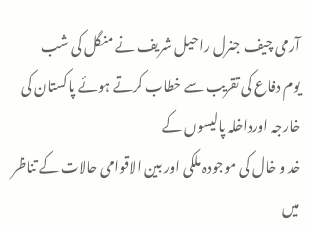آرمی چیف جنرل راحیل شریف نے منگل کی شب
یوم دفاع کی تقریب سے خطاب کرتے ہوئے پاکستان کی خارجہ اورداخلہ پالیسوں کے
خد و خال کی موجودہ ملکی اور بین الاقوامی حالات کے تناظر میں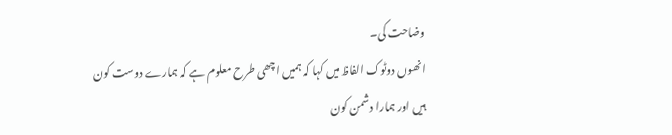وضاحت کی۔
انھوں دوٹوک الفاظ میں کہا کہ ہمیں اچھی طرح معلوم ہے کہ ہمارے دوست کون
ہیں اور ہمارا دشمن کون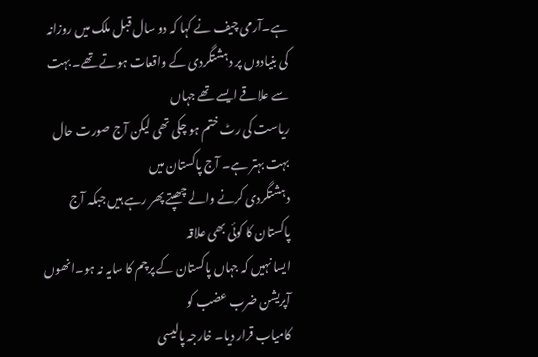ہے۔آرمی چیف نے کہا کہ دو سال قبل ملک میں روزانہ
کی بنیادوں پر دہشتگردی کے واقعات ہوتے تھے۔ بہت سے علاقے ایسے تھے جہاں
ریاست کی رٹ ختم ہو چکی تھی لیکن آج صورت حال بہت بہتر ہے۔ آج پاکستان میں
دہشتگردی کرنے والے چھپتے پھر رہے ہیں جبکہ آج پاکستان کا کوئی بھی علاقہ
ایسا نہیں کہ جہاں پاکستان کے پرچم کا سایہ نہ ہو۔انھوں آپریشن ضرب عضب کو
کامیاب قرار دیا۔ خارجہ پالیسی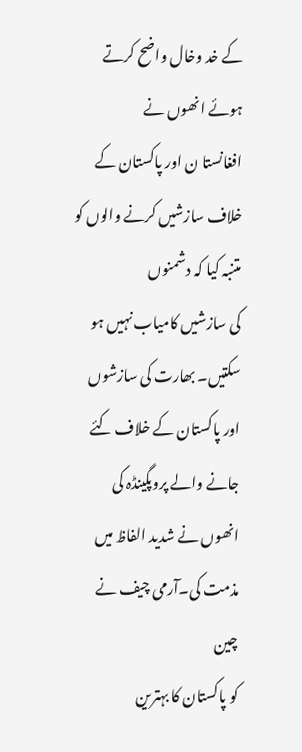کے خد وخال واضح کرتے ہوئے انھوں نے
افغانستا ن اور پاکستان کے خلاف سازشیں کرنے والوں کو متنبہ کیا کہ دشمنوں
کی سازشیں کامیاب نہیں ہو سکتیں۔ بھارت کی سازشوں اور پاکستان کے خلاف کئے
جانے والے پروپگینڈہ کی انھوں نے شدید الفاظ میں مذمت کی۔آرمی چیف نے چین
کو پاکستان کا بہترین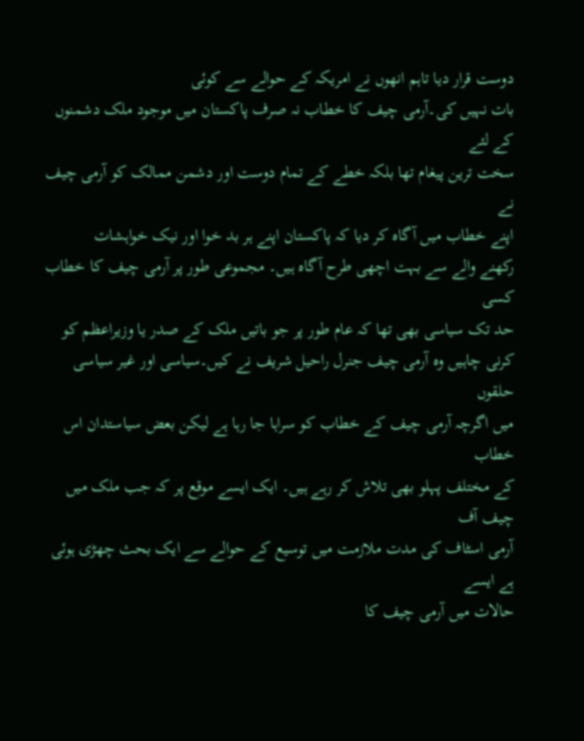دوست قرار دیا تاہم انھوں نے امریکہ کے حوالے سے کوئی
بات نہیں کی۔آرمی چیف کا خطاب نہ صرف پاکستان میں موجود ملک دشمنوں کے لئے
سخت ترین پیغام تھا بلکہ خطے کے تمام دوست اور دشمن ممالک کو آرمی چیف نے
اپنے خطاب میں آگاہ کر دیا کہ پاکستان اپنے ہر بد خوا اور نیک خواہشات
رکھنے والے سے بہت اچھی طرح آگاہ ہیں۔ مجموعی طور پر آرمی چیف کا خطاب کسی
حد تک سیاسی بھی تھا کہ عام طور پر جو باتیں ملک کے صدر یا وزیراعظم کو
کرنی چاہیں وہ آرمی چیف جنرل راحیل شریف نے کیں۔سیاسی اور غیر سیاسی حلقوں
میں اگرچہ آرمی چیف کے خطاب کو سراہا جا رہا ہے لیکن بعض سیاستدان اس خطاب
کے مختلف پہلو بھی تلاش کر رہے ہیں۔ ایک ایسے موقع پر کہ جب ملک میں چیف آف
آرمی اسٹاف کی مدت ملازمت میں توسیع کے حوالے سے ایک بحث چھڑی ہوئی ہے ایسے
حالات میں آرمی چیف کا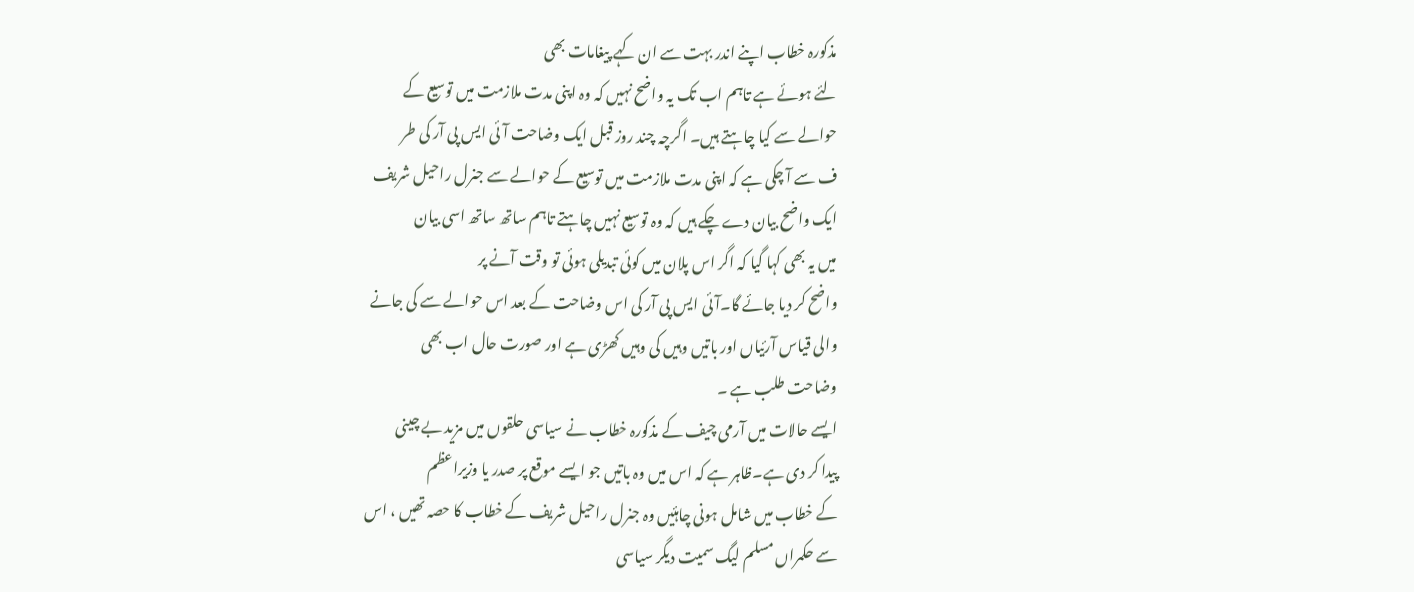مذکورہ خطاب اپنے اندر بہت سے ان کہے پیغامات بھی
لئے ہوئے ہے تاہم اب تک یہ واضح نہیں کہ وہ اپنی مدت ملازمت میں توسیع کے
حوالے سے کیا چاہتے ہیں۔ اگرچہ چند روز قبل ایک وضاحت آئی ایس پی آر کی طر
ف سے آ چکی ہے کہ اپنی مدت ملازمت میں توسیع کے حوالے سے جنرل راحیل شریف
ایک واضح بیان دے چکے ہیں کہ وہ توسیع نہیں چاہتے تاہم ساتھ ساتھ اسی بیان
میں یہ بھی کہا گیا کہ اگر اس پلان میں کوئی تبدیلی ہوئی تو وقت آنے پر
واضح کر دیا جائے گا۔آئی ایس پی آر کی اس وضاحت کے بعد اس حوالے سے کی جانے
والی قیاس آرئیاں اور باتیں وہیں کی وہیں کھڑی ہے اور صورت حال اب بھی
وضاحت طلب ہے ۔
ایسے حالات میں آرمی چیف کے مذکورہ خطاب نے سیاسی حلقوں میں مزید بے چینی
پیدا کر دی ہے۔ظاہر ہے کہ اس میں وہ باتیں جو ایسے موقع پر صدر یا وزیراعظم
کے خطاب میں شامل ہونی چاہئیں وہ جنرل راحیل شریف کے خطاب کا حصہ تھیں ، اس
سے حکمراں مسلم لیگ سمیت دیگر سیاسی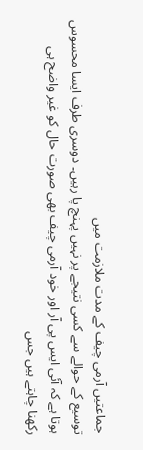جماعتیں آرمی چیف کے مدت ملازمت میں
توسیع کے حوالے سے کسی نتیجے پر نہیں پہنچ پا رہیں۔ دوسری طرف ایسا محسوس
ہوتا ہے کہ آئی ایس پی آر اور خود آرمی چیف بھی صورت حال کو غیر واضح ہی
رکھنا چاہتے ہیں جس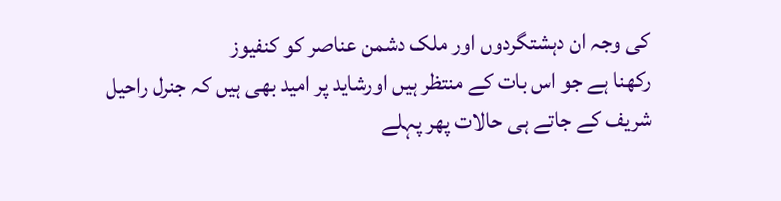کی وجہ ان دہشتگردوں اور ملک دشمن عناصر کو کنفیوز
رکھنا ہے جو اس بات کے منتظر ہیں اورشاید پر امید بھی ہیں کہ جنرل راحیل
شریف کے جاتے ہی حالات پھر پہلے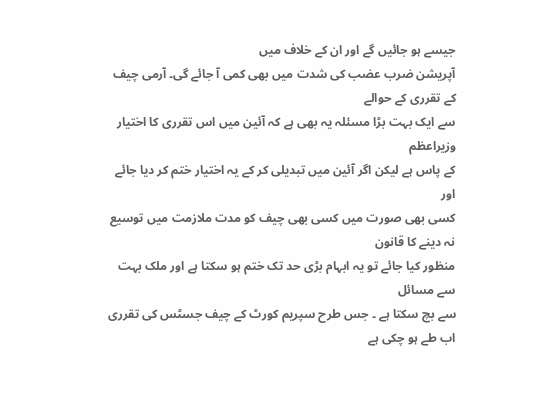جیسے ہو جائیں گے اور ان کے خلاف میں
آپریشن ضرب عضب کی شدت میں بھی کمی آ جائے گی۔ آرمی چیف کے تقرری کے حوالے
سے ایک بہت بڑا مسئلہ یہ بھی ہے کہ آئین میں اس تقرری کا اختیار وزیراعظم
کے پاس ہے لیکن اگر آئین میں تبدیلی کر کے یہ اختیار ختم کر دیا جائے اور
کسی بھی صورت میں کسی بھی چیف کو مدت ملازمت میں توسیع نہ دینے کا قانون
منظور کیا جائے تو یہ ابہام بڑی حد تک ختم ہو سکتا ہے اور ملک بہت سے مسائل
سے بچ سکتا ہے ۔ جس طرح سپریم کورٹ کے چیف جسٹس کی تقرری اب طے ہو چکی ہے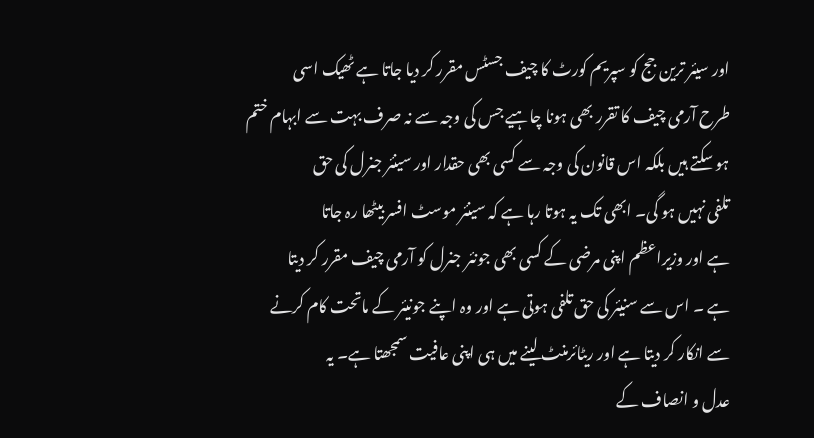اور سیئر ترین جج کو سپریم کورٹ کا چیف جسٹس مقرر کر دیا جاتا ہے ٹھیک اسی
طرح آرمی چیف کا تقرر بھی ہونا چاہیے جس کی وجہ سے نہ صرف بہت سے ابہام ختم
ہو سکتے ہیں بلکہ اس قانون کی وجہ سے کسی بھی حقدار اور سینئر جنرل کی حق
تلفی نہیں ہو گی۔ ابھی تک یہ ہوتا رہا ہے کہ سینئر موسٹ افسر بیٹھا رہ جاتا
ہے اور وزیراعظم اپنی مرضی کے کسی بھی جونئر جنرل کو آرمی چیف مقرر کر دیتا
ہے ۔ اس سے سنیئر کی حق تلفی ہوتی ہے اور وہ اپنے جونیئر کے ماتحت کام کرنے
سے انکار کر دیتا ہے اور ریٹائرمنٹ لینے میں ہی اپنی عافیت سمجھتا ہے۔ یہ
عدل و انصاف کے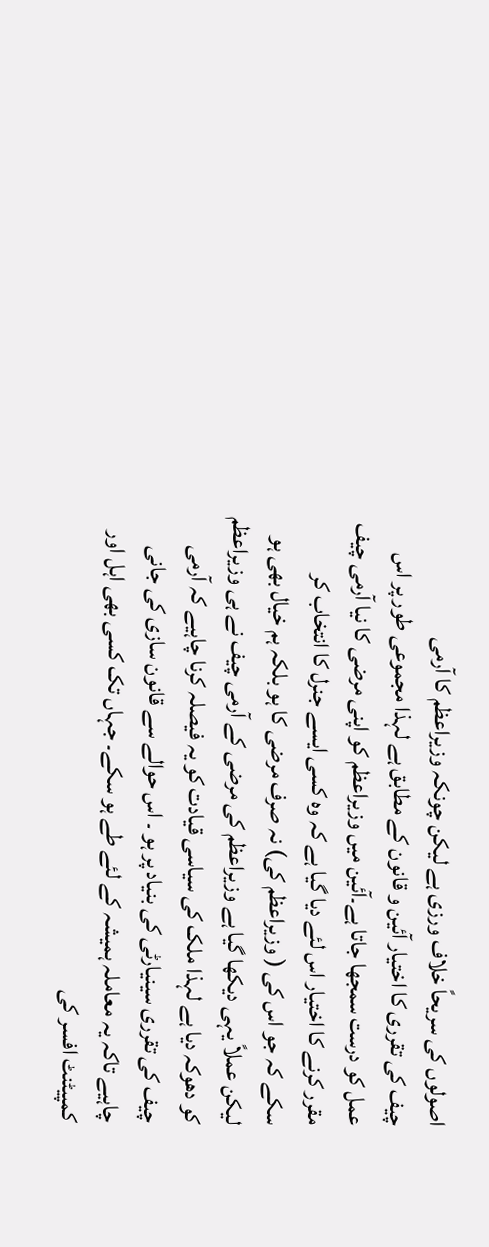اصولوں کی سریحاً خلاف ورزی ہے لیکن چونکہ وزیراعظم کا آرمی
چیف کی تقرری کا اختیار آئین و قانون کے مطابق ہے لہذا مجموعی طور پر اس
عمل کو درست سمجھا جاتا ہے۔آئین میں وزیراعظم کو اپنی مرضی کا نیا آرمی چیف
مقرر کرنے کا اختیار اس لئے دیا گیا ہے کہ وہ کسی ایسے جنرل کا انتخاب کر
سکے کہ جو اس کی ( وزیراعظم کی) نہ صرف مرضی کا ہو بلکہ ہم خیال بھی ہو
لیکن عملاً یہی دیکھا گیا ہے وزیراعظم کی مرضی کے آرمی چیف نے ہی وزیراعظم
کو دھوکہ دیا ہے لہذا ملک کی سیاسی قیادت کو یہ فیصلہ کرنا چاہیے کہ آرمی
چیف کی تقرری سینیارٹی کی بنیاد پر ہو ۔ اس حوالے سے قانون سازی کی جانی
چاہیے تاکہ یہ معاملہ ہمیشہ کے لئے طے ہو سکے۔ جہاں تک کسی بھی اہل اور
کمپیٹنٹ افسر کی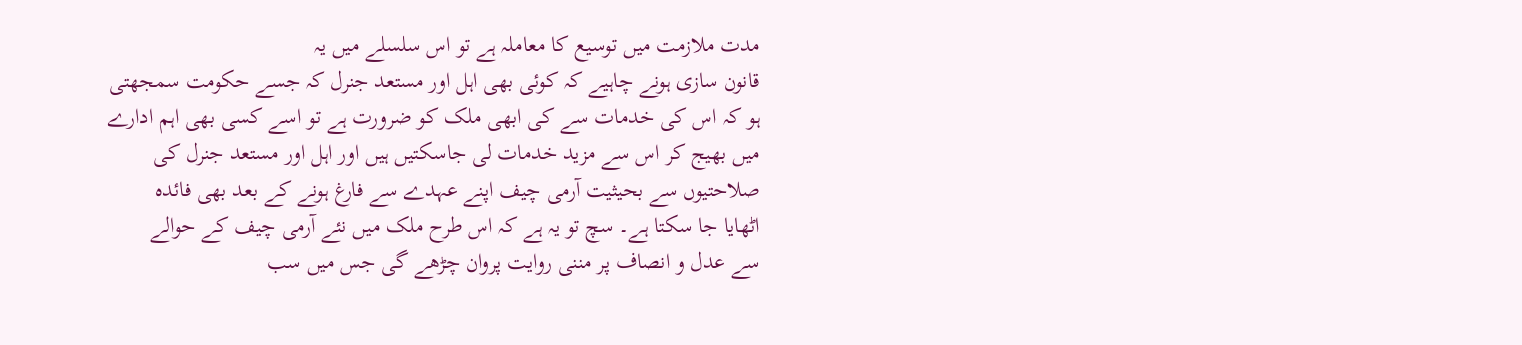مدت ملازمت میں توسیع کا معاملہ ہے تو اس سلسلے میں یہ
قانون سازی ہونے چاہیے کہ کوئی بھی اہل اور مستعد جنرل کہ جسے حکومت سمجھتی
ہو کہ اس کی خدمات سے کی ابھی ملک کو ضرورت ہے تو اسے کسی بھی اہم ادارے
میں بھیج کر اس سے مزید خدمات لی جاسکتیں ہیں اور اہل اور مستعد جنرل کی
صلاحتیوں سے بحیثیت آرمی چیف اپنے عہدے سے فارغ ہونے کے بعد بھی فائدہ
اٹھایا جا سکتا ہے۔ سچ تو یہ ہے کہ اس طرح ملک میں نئے آرمی چیف کے حوالے
سے عدل و انصاف پر مننی روایت پروان چڑھے گی جس میں سب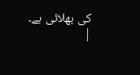کی بھلائی ہے۔
|